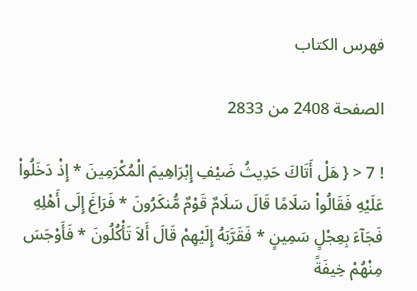فهرس الكتاب

الصفحة 2408 من 2833

! 7 < { هَلْ أَتَاكَ حَدِيثُ ضَيْفِ إِبْرَاهِيمَ الْمُكْرَمِينَ * إِذْ دَخَلُواْ عَلَيْهِ فَقَالُواْ سَلَامًا قَالَ سَلَامٌ قَوْمٌ مُّنكَرُونَ * فَرَاغَ إِلَى أَهْلِهِ فَجَآءَ بِعِجْلٍ سَمِينٍ * فَقَرَّبَهُ إِلَيْهِمْ قَالَ أَلاَ تَأْكُلُونَ * فَأَوْجَسَ مِنْهُمْ خِيفَةً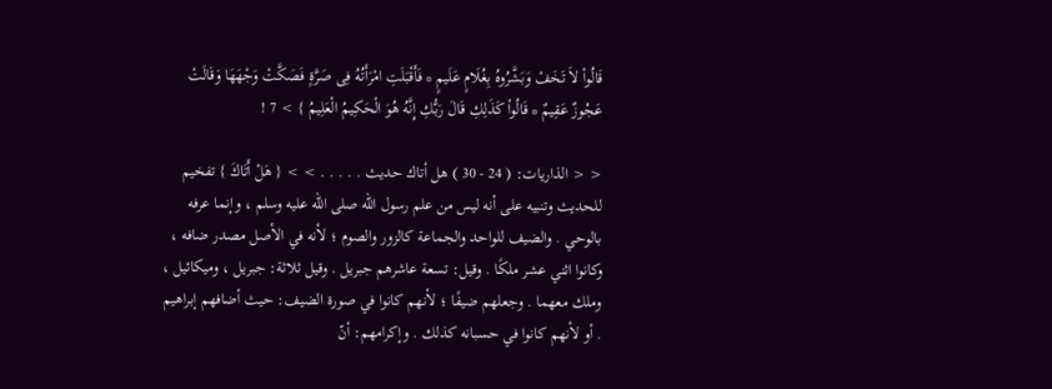قَالُواْ لاَ تَخَفْ وَبَشَّرُوهُ بِغُلَامٍ عَلَيمٍ * فَأَقْبَلَتِ امْرَأَتُهُ فِى صَرَّةٍ فَصَكَّتْ وَجْهَهَا وَقَالَتْ عَجُوزٌ عَقِيمٌ * قَالُواْ كَذَلِكِ قَالَ رَبُّكِ إِنَّهُ هُوَ الْحَكِيمُ الْعَلِيمُ } > 7 !

< < الذاريات: ( 24 - 30 ) هل أتاك حديث . . . . . > > { هَلْ أَتَاكَ } تفخيم للحديث وتنبيه على أنه ليس من علم رسول الله صلى الله عليه وسلم ، وإنما عرفه بالوحي . والضيف للواحد والجماعة كالزور والصوم ؛ لأنه في الأصل مصدر ضافه ، وكانوا اثني عشر ملكًا . وقيل: تسعة عاشرهم جبريل . وقيل ثلاثة: جبريل ، وميكائيل ، وملك معهما . وجعلهم ضيفًا ؛ لأنهم كانوا في صورة الضيف: حيث أضافهم إبراهيم . أو لأنهم كانوا في حسبانه كذلك . وإكرامهم: أنّ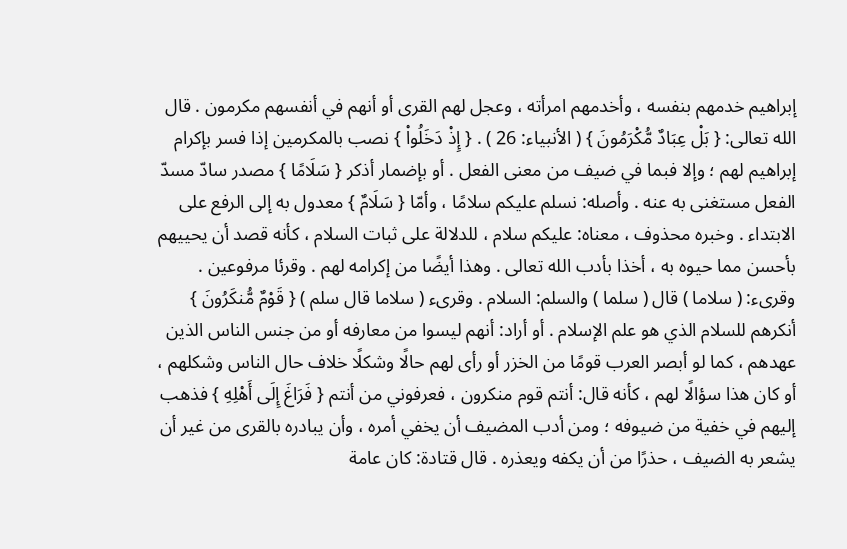إبراهيم خدمهم بنفسه ، وأخدمهم امرأته ، وعجل لهم القرى أو أنهم في أنفسهم مكرمون . قال الله تعالى: { بَلْ عِبَادٌ مُّكْرَمُونَ } ( الأنبياء: 26 ) . { إِذْ دَخَلُواْ } نصب بالمكرمين إذا فسر بإكرام إبراهيم لهم ؛ وإلا فبما في ضيف من معنى الفعل . أو بإضمار أذكر { سَلَامًا } مصدر سادّ مسدّ الفعل مستغنى به عنه . وأصله: نسلم عليكم سلامًا ، وأمّا { سَلَامٌ } معدول به إلى الرفع على الابتداء . وخبره محذوف ، معناه: عليكم سلام ، للدلالة على ثبات السلام ، كأنه قصد أن يحييهم بأحسن مما حيوه به ، أخذا بأدب الله تعالى . وهذا أيضًا من إكرامه لهم . وقرئا مرفوعين . وقرىء: ( سلاما ) قال ( سلما ) والسلم: السلام . وقرىء ( سلاما قال سلم ) { قَوْمٌ مُّنكَرُونَ } أنكرهم للسلام الذي هو علم الإسلام . أو أراد: أنهم ليسوا من معارفه أو من جنس الناس الذين عهدهم ، كما لو أبصر العرب قومًا من الخزر أو رأى لهم حالًا وشكلًا خلاف حال الناس وشكلهم ، أو كان هذا سؤالًا لهم ، كأنه قال: أنتم قوم منكرون ، فعرفوني من أنتم { فَرَاغَ إِلَى أَهْلِهِ } فذهب إليهم في خفية من ضيوفه ؛ ومن أدب المضيف أن يخفي أمره ، وأن يبادره بالقرى من غير أن يشعر به الضيف ، حذرًا من أن يكفه ويعذره . قال قتادة: كان عامة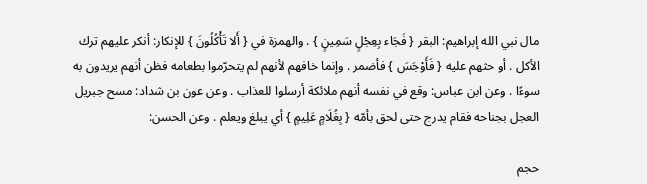مال نبي الله إبراهيم: البقر { فَجَاء بِعِجْلٍ سَمِينٍ } . والهمزة في { أَلا تَأْكُلُونَ } للإنكار: أنكر عليهم ترك الأكل . أو حثهم عليه { فَأَوْجَسَ } فأضمر . وإنما خافهم لأنهم لم يتحرّموا بطعامه فظن أنهم يريدون به سوءًا . وعن ابن عباس: وقع في نفسه أنهم ملائكة أرسلوا للعذاب . وعن عون بن شداد: مسح جبريل العجل بجناحه فقام يدرج حتى لحق بأمّه { بِغُلَامٍ عَلِيمٍ } أي يبلغ ويعلم . وعن الحسن:

حجم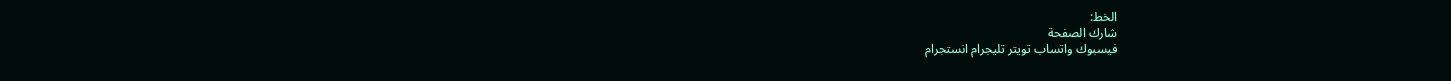الخط:
شارك الصفحة
فيسبوك واتساب تويتر تليجرام انستجرام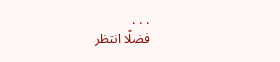. . .
فضلًا انتظر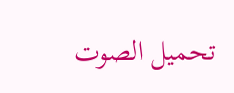تحميل الصوت